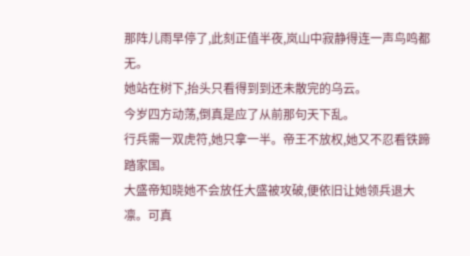那阵儿雨早停了,此刻正值半夜,岚山中寂静得连一声鸟鸣都无。
她站在树下,抬头只看得到到还未散完的乌云。
今岁四方动荡,倒真是应了从前那句天下乱。
行兵需一双虎符,她只拿一半。帝王不放权,她又不忍看铁蹄踏家国。
大盛帝知晓她不会放任大盛被攻破,便依旧让她领兵退大凛。可真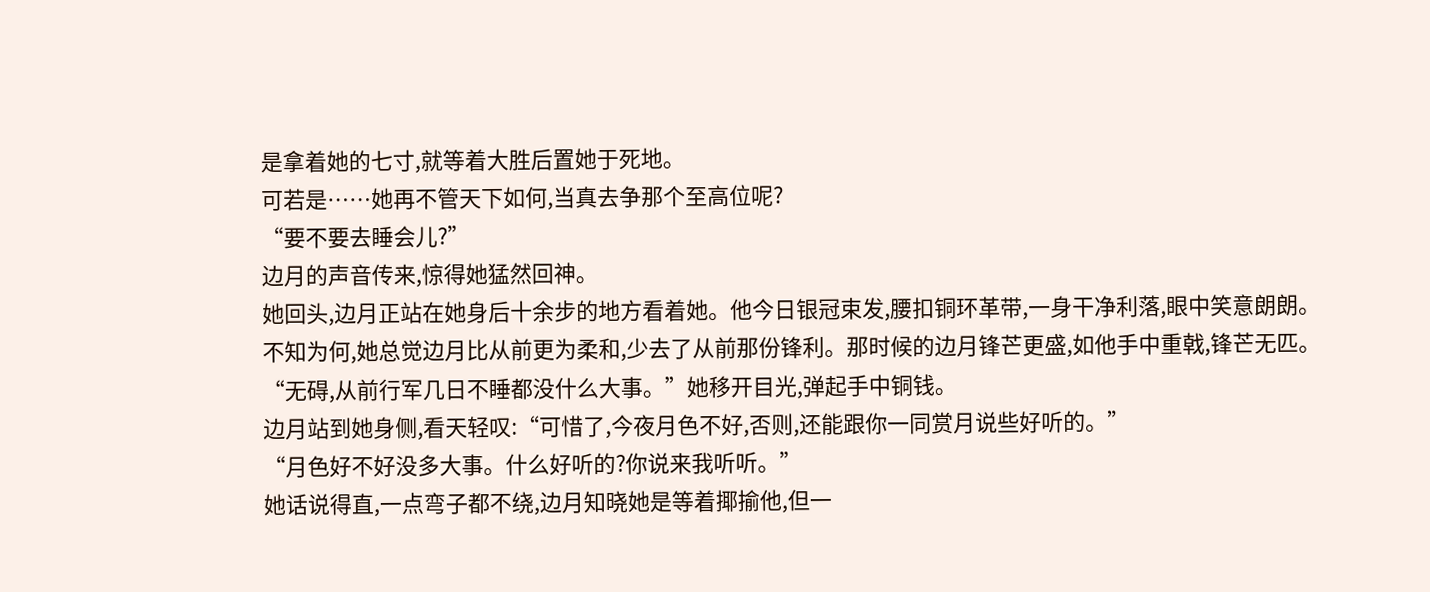是拿着她的七寸,就等着大胜后置她于死地。
可若是……她再不管天下如何,当真去争那个至高位呢?
“要不要去睡会儿?”
边月的声音传来,惊得她猛然回神。
她回头,边月正站在她身后十余步的地方看着她。他今日银冠束发,腰扣铜环革带,一身干净利落,眼中笑意朗朗。
不知为何,她总觉边月比从前更为柔和,少去了从前那份锋利。那时候的边月锋芒更盛,如他手中重戟,锋芒无匹。
“无碍,从前行军几日不睡都没什么大事。”她移开目光,弹起手中铜钱。
边月站到她身侧,看天轻叹:“可惜了,今夜月色不好,否则,还能跟你一同赏月说些好听的。”
“月色好不好没多大事。什么好听的?你说来我听听。”
她话说得直,一点弯子都不绕,边月知晓她是等着揶揄他,但一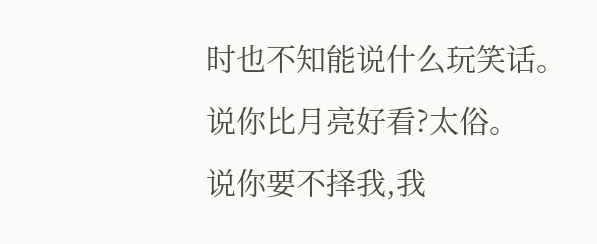时也不知能说什么玩笑话。
说你比月亮好看?太俗。
说你要不择我,我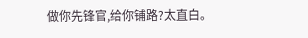做你先锋官,给你铺路?太直白。